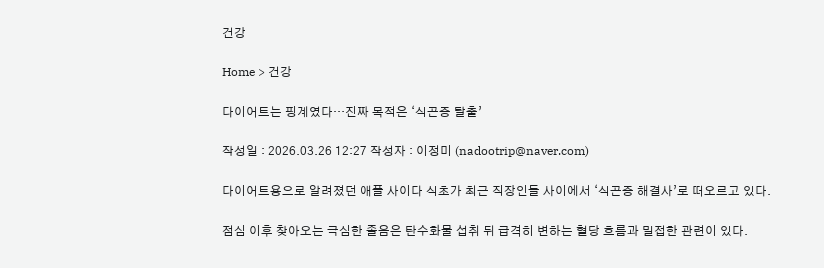건강

Home > 건강

다이어트는 핑계였다…진짜 목적은 ‘식곤증 탈출’

작성일 : 2026.03.26 12:27 작성자 : 이정미 (nadootrip@naver.com)

다이어트용으로 알려졌던 애플 사이다 식초가 최근 직장인들 사이에서 ‘식곤증 해결사’로 떠오르고 있다.

점심 이후 찾아오는 극심한 졸음은 탄수화물 섭취 뒤 급격히 변하는 혈당 흐름과 밀접한 관련이 있다.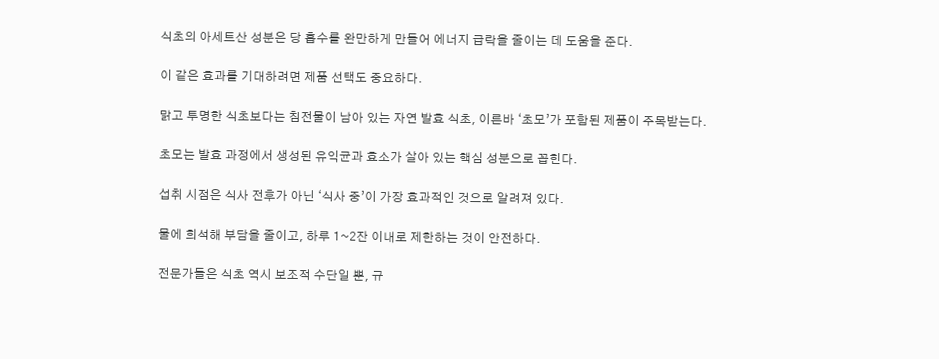식초의 아세트산 성분은 당 흡수를 완만하게 만들어 에너지 급락을 줄이는 데 도움을 준다.

이 같은 효과를 기대하려면 제품 선택도 중요하다.

맑고 투명한 식초보다는 침전물이 남아 있는 자연 발효 식초, 이른바 ‘초모’가 포함된 제품이 주목받는다.

초모는 발효 과정에서 생성된 유익균과 효소가 살아 있는 핵심 성분으로 꼽힌다.

섭취 시점은 식사 전후가 아닌 ‘식사 중’이 가장 효과적인 것으로 알려져 있다.

물에 희석해 부담을 줄이고, 하루 1~2잔 이내로 제한하는 것이 안전하다.

전문가들은 식초 역시 보조적 수단일 뿐, 규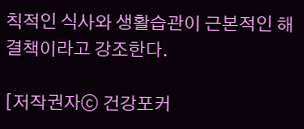칙적인 식사와 생활습관이 근본적인 해결책이라고 강조한다.

[저작권자ⓒ 건강포커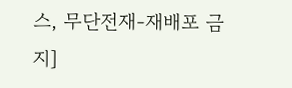스, 무단전재-재배포 금지]